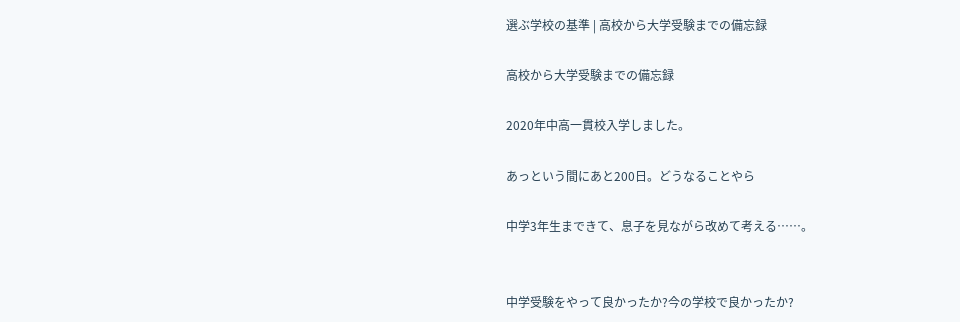選ぶ学校の基準 | 高校から大学受験までの備忘録

高校から大学受験までの備忘録

2020年中高一貫校入学しました。

あっという間にあと200日。どうなることやら

中学3年生まできて、息子を見ながら改めて考える……。


中学受験をやって良かったか?今の学校で良かったか?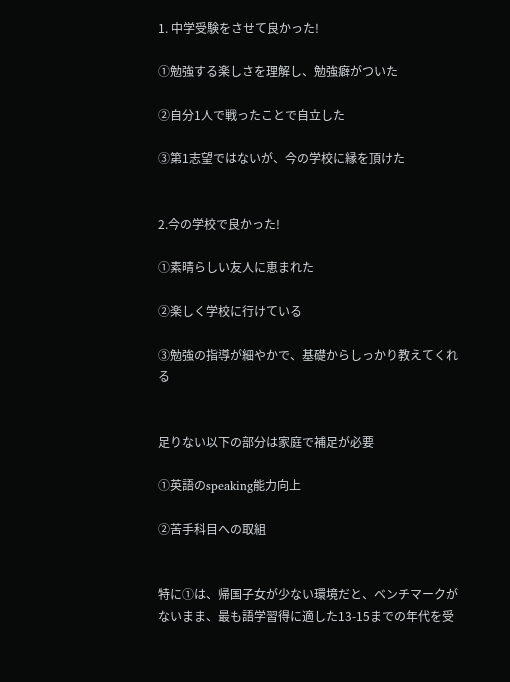1. 中学受験をさせて良かった!

①勉強する楽しさを理解し、勉強癖がついた

②自分1人で戦ったことで自立した

③第1志望ではないが、今の学校に縁を頂けた


2.今の学校で良かった!

①素晴らしい友人に恵まれた

②楽しく学校に行けている

③勉強の指導が細やかで、基礎からしっかり教えてくれる


足りない以下の部分は家庭で補足が必要

①英語のspeaking能力向上

②苦手科目への取組


特に①は、帰国子女が少ない環境だと、ベンチマークがないまま、最も語学習得に適した13-15までの年代を受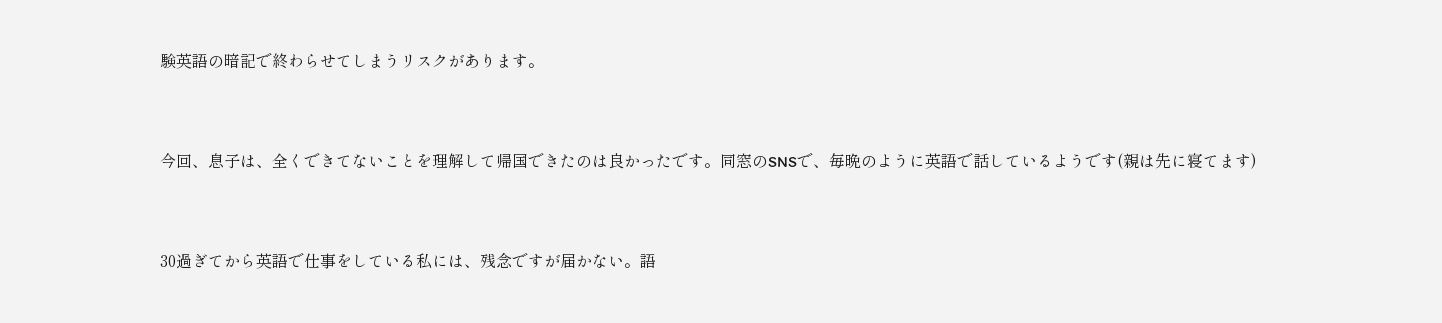験英語の暗記で終わらせてしまうリスクがあります。


今回、息子は、全くできてないことを理解して帰国できたのは良かったです。同窓のSNSで、毎晩のように英語で話しているようです(親は先に寝てます)


30過ぎてから英語で仕事をしている私には、残念ですが届かない。語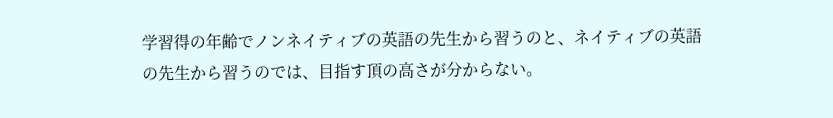学習得の年齢でノンネイティブの英語の先生から習うのと、ネイティブの英語の先生から習うのでは、目指す頂の高さが分からない。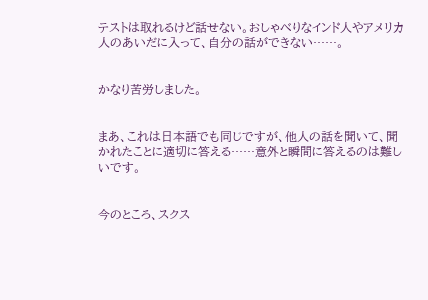テストは取れるけど話せない。おしゃべりなインド人やアメリカ人のあいだに入って、自分の話ができない……。


かなり苦労しました。


まあ、これは日本語でも同じですが、他人の話を聞いて、聞かれたことに適切に答える……意外と瞬間に答えるのは難しいです。


今のところ、スクス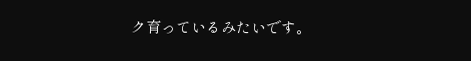ク育っているみたいです。